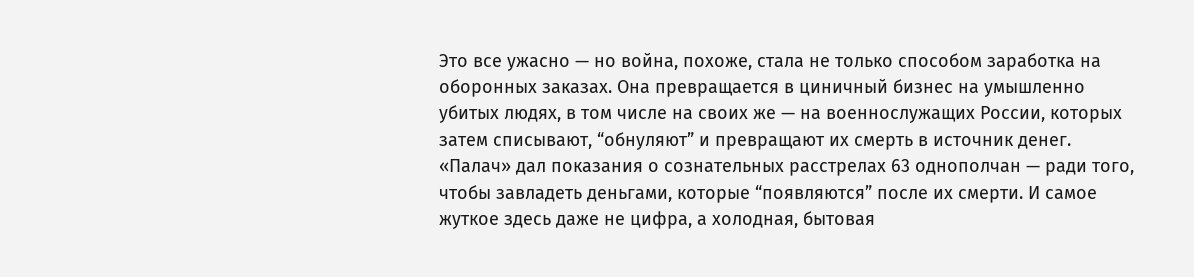Это все ужасно — но война, похоже, стала не только способом заработка на оборонных заказах. Она превращается в циничный бизнес на умышленно убитых людях, в том числе на своих же — на военнослужащих России, которых затем списывают, “обнуляют” и превращают их смерть в источник денег.
«Палач» дал показания о сознательных расстрелах 63 однополчан — ради того, чтобы завладеть деньгами, которые “появляются” после их смерти. И самое жуткое здесь даже не цифра, а холодная, бытовая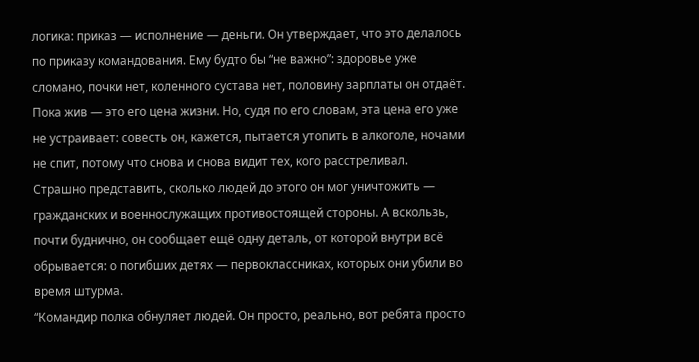логика: приказ — исполнение — деньги. Он утверждает, что это делалось по приказу командования. Ему будто бы “не важно”: здоровье уже сломано, почки нет, коленного сустава нет, половину зарплаты он отдаёт. Пока жив — это его цена жизни. Но, судя по его словам, эта цена его уже не устраивает: совесть он, кажется, пытается утопить в алкоголе, ночами не спит, потому что снова и снова видит тех, кого расстреливал.
Страшно представить, сколько людей до этого он мог уничтожить — гражданских и военнослужащих противостоящей стороны. А вскользь, почти буднично, он сообщает ещё одну деталь, от которой внутри всё обрывается: о погибших детях — первоклассниках, которых они убили во время штурма.
“Командир полка обнуляет людей. Он просто, реально, вот ребята просто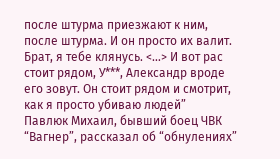после штурма приезжают к ним, после штурма. И он просто их валит. Брат, я тебе клянусь. <…> И вот рас стоит рядом, У***, Александр вроде его зовут. Он стоит рядом и смотрит, как я просто убиваю людей”
Павлюк Михаил, бывший боец ЧВК “Вагнер”, рассказал об “обнулениях”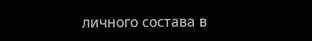личного состава в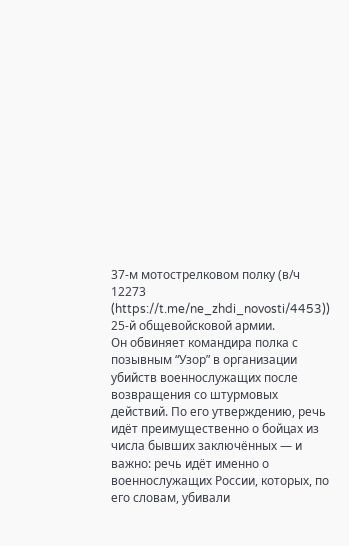37-м мотострелковом полку (в/ч 12273 (https://t.me/ne_zhdi_novosti/4453)) 25-й общевойсковой армии.
Он обвиняет командира полка с позывным “Узор” в организации убийств военнослужащих после возвращения со штурмовых действий. По его утверждению, речь идёт преимущественно о бойцах из числа бывших заключённых — и важно: речь идёт именно о военнослужащих России, которых, по его словам, убивали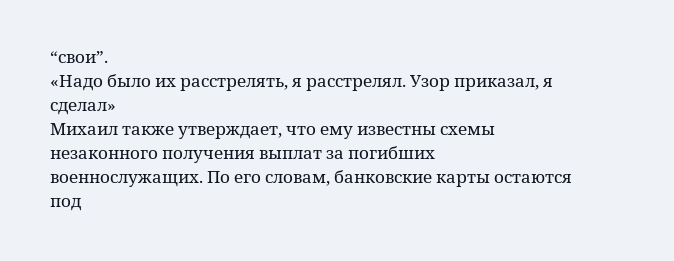“свои”.
«Надо было их расстрелять, я расстрелял. Узор приказал, я сделал»
Михаил также утверждает, что ему известны схемы незаконного получения выплат за погибших военнослужащих. По его словам, банковские карты остаются под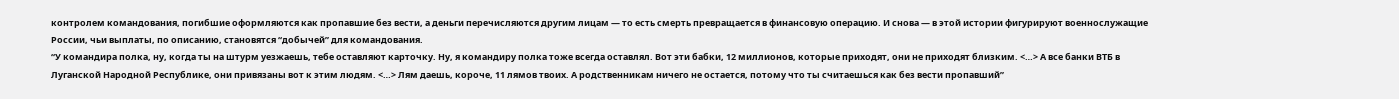контролем командования, погибшие оформляются как пропавшие без вести, а деньги перечисляются другим лицам — то есть смерть превращается в финансовую операцию. И снова — в этой истории фигурируют военнослужащие России, чьи выплаты, по описанию, становятся “добычей” для командования.
“У командира полка, ну, когда ты на штурм уезжаешь, тебе оставляют карточку. Ну, я командиру полка тоже всегда оставлял. Вот эти бабки, 12 миллионов, которые приходят, они не приходят близким. <…> А все банки ВТБ в Луганской Народной Республике, они привязаны вот к этим людям. <…> Лям даешь, короче, 11 лямов твоих. А родственникам ничего не остается, потому что ты считаешься как без вести пропавший”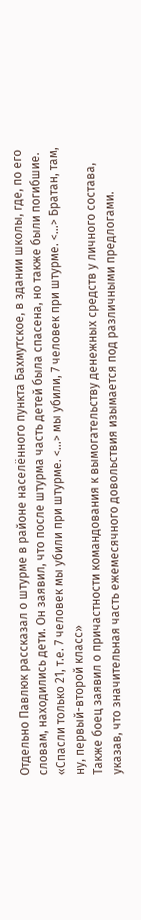Отдельно Павлюк рассказал о штурме в районе населённого пункта Бахмутское, в здании школы, где, по его словам, находились дети. Он заявил, что после штурма часть детей была спасена, но также были погибшие.
«Спасли только 21, т.е. 7 человек мы убили при штурме. <…> мы убили, 7 человек при штурме. <…> Братан, там, ну, первый-второй класс»
Также боец заявил о причастности командования к вымогательству денежных средств у личного состава, указав, что значительная часть ежемесячного довольствия изымается под различными предлогами.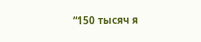“150 тысяч я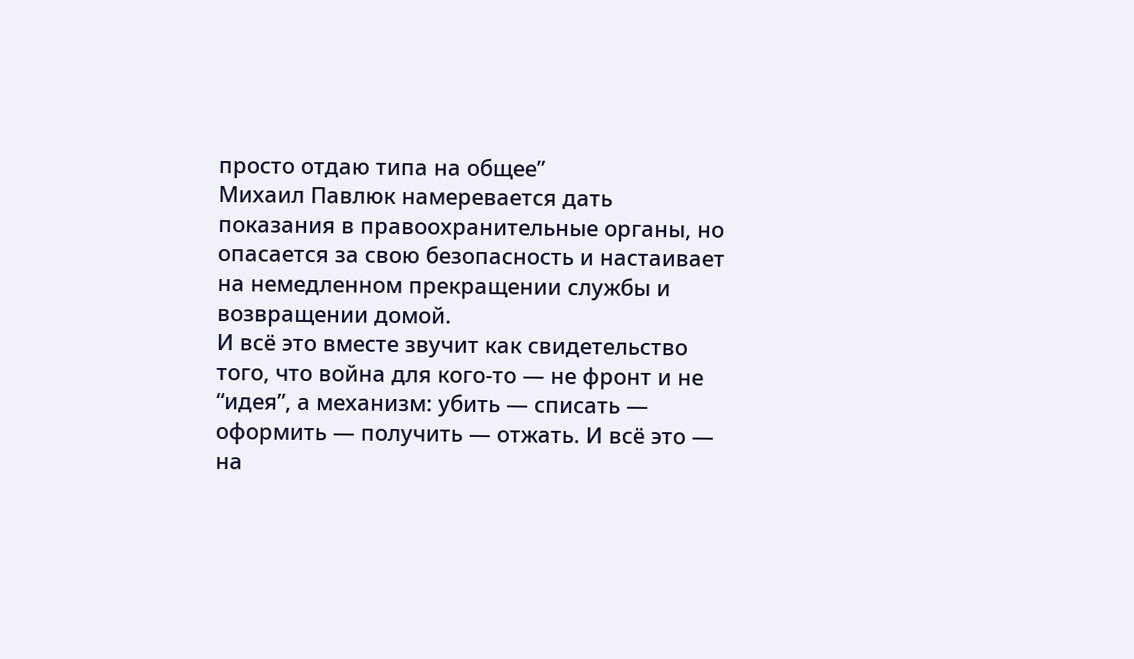просто отдаю типа на общее”
Михаил Павлюк намеревается дать показания в правоохранительные органы, но опасается за свою безопасность и настаивает на немедленном прекращении службы и возвращении домой.
И всё это вместе звучит как свидетельство того, что война для кого-то — не фронт и не “идея”, а механизм: убить — списать — оформить — получить — отжать. И всё это — на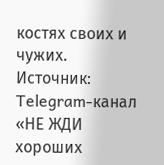костях своих и чужих.
Источник: Telegram-канал «НЕ ЖДИ хороших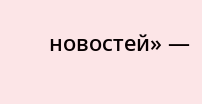новостей» —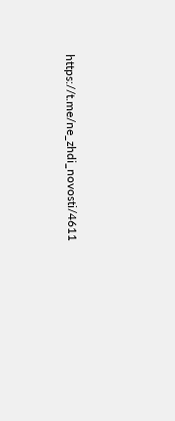https://t.me/ne_zhdi_novosti/4611